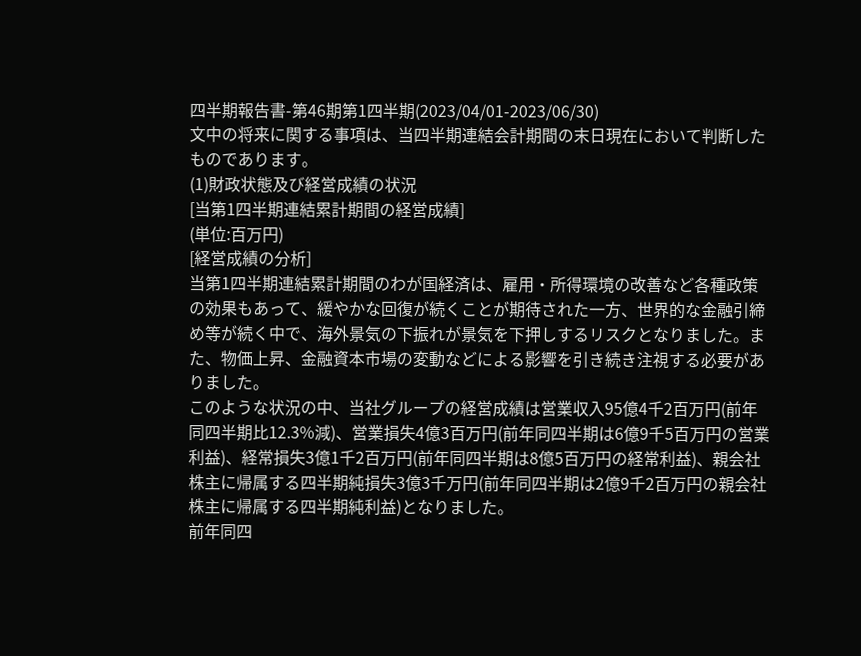四半期報告書-第46期第1四半期(2023/04/01-2023/06/30)
文中の将来に関する事項は、当四半期連結会計期間の末日現在において判断したものであります。
(1)財政状態及び経営成績の状況
[当第1四半期連結累計期間の経営成績]
(単位:百万円)
[経営成績の分析]
当第1四半期連結累計期間のわが国経済は、雇用・所得環境の改善など各種政策の効果もあって、緩やかな回復が続くことが期待された一方、世界的な金融引締め等が続く中で、海外景気の下振れが景気を下押しするリスクとなりました。また、物価上昇、金融資本市場の変動などによる影響を引き続き注視する必要がありました。
このような状況の中、当社グループの経営成績は営業収入95億4千2百万円(前年同四半期比12.3%減)、営業損失4億3百万円(前年同四半期は6億9千5百万円の営業利益)、経常損失3億1千2百万円(前年同四半期は8億5百万円の経常利益)、親会社株主に帰属する四半期純損失3億3千万円(前年同四半期は2億9千2百万円の親会社株主に帰属する四半期純利益)となりました。
前年同四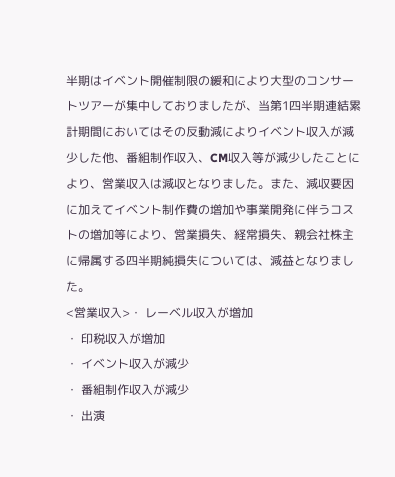半期はイベント開催制限の緩和により大型のコンサートツアーが集中しておりましたが、当第1四半期連結累計期間においてはその反動減によりイベント収入が減少した他、番組制作収入、CM収入等が減少したことにより、営業収入は減収となりました。また、減収要因に加えてイベント制作費の増加や事業開発に伴うコストの増加等により、営業損失、経常損失、親会社株主に帰属する四半期純損失については、減益となりました。
<営業収入>・ レーベル収入が増加
・ 印税収入が増加
・ イベント収入が減少
・ 番組制作収入が減少
・ 出演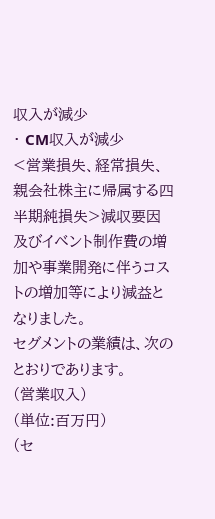収入が減少
・ CM収入が減少
<営業損失、経常損失、親会社株主に帰属する四半期純損失>減収要因及びイベント制作費の増加や事業開発に伴うコストの増加等により減益となりました。
セグメントの業績は、次のとおりであります。
(営業収入)
(単位:百万円)
(セ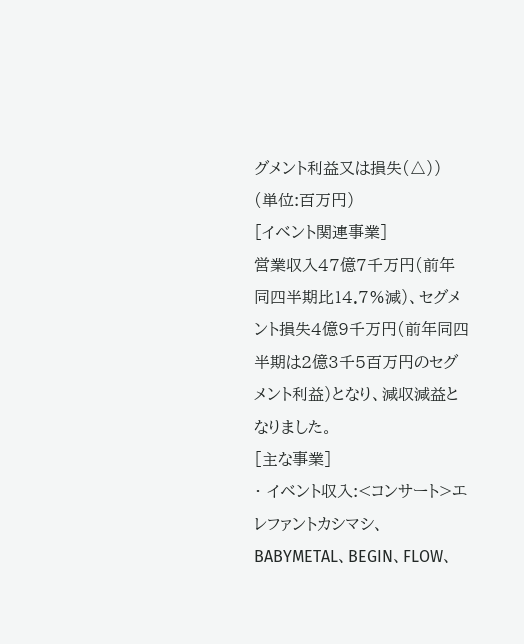グメント利益又は損失(△))
(単位:百万円)
[イベント関連事業]
営業収入47億7千万円(前年同四半期比14.7%減)、セグメント損失4億9千万円(前年同四半期は2億3千5百万円のセグメント利益)となり、減収減益となりました。
[主な事業]
・ イベント収入:<コンサート>エレファントカシマシ、BABYMETAL、BEGIN、FLOW、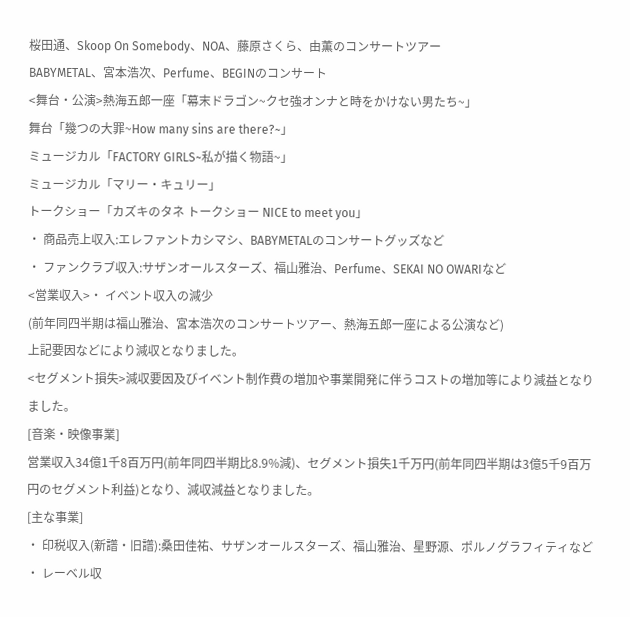桜田通、Skoop On Somebody、NOA、藤原さくら、由薫のコンサートツアー
BABYMETAL、宮本浩次、Perfume、BEGINのコンサート
<舞台・公演>熱海五郎一座「幕末ドラゴン~クセ強オンナと時をかけない男たち~」
舞台「幾つの大罪~How many sins are there?~」
ミュージカル「FACTORY GIRLS~私が描く物語~」
ミュージカル「マリー・キュリー」
トークショー「カズキのタネ トークショー NICE to meet you」
・ 商品売上収入:エレファントカシマシ、BABYMETALのコンサートグッズなど
・ ファンクラブ収入:サザンオールスターズ、福山雅治、Perfume、SEKAI NO OWARIなど
<営業収入>・ イベント収入の減少
(前年同四半期は福山雅治、宮本浩次のコンサートツアー、熱海五郎一座による公演など)
上記要因などにより減収となりました。
<セグメント損失>減収要因及びイベント制作費の増加や事業開発に伴うコストの増加等により減益となりました。
[音楽・映像事業]
営業収入34億1千8百万円(前年同四半期比8.9%減)、セグメント損失1千万円(前年同四半期は3億5千9百万円のセグメント利益)となり、減収減益となりました。
[主な事業]
・ 印税収入(新譜・旧譜):桑田佳祐、サザンオールスターズ、福山雅治、星野源、ポルノグラフィティなど
・ レーベル収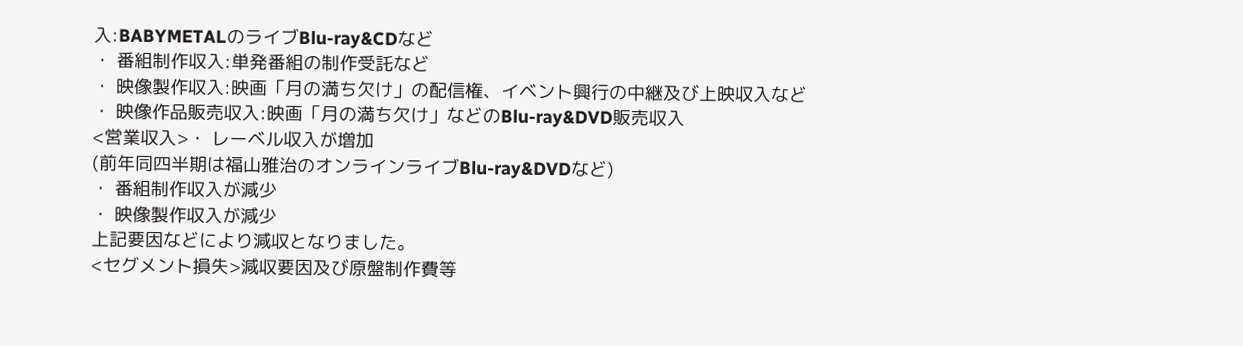入:BABYMETALのライブBlu-ray&CDなど
・ 番組制作収入:単発番組の制作受託など
・ 映像製作収入:映画「月の満ち欠け」の配信権、イベント興行の中継及び上映収入など
・ 映像作品販売収入:映画「月の満ち欠け」などのBlu-ray&DVD販売収入
<営業収入>・ レーベル収入が増加
(前年同四半期は福山雅治のオンラインライブBlu-ray&DVDなど)
・ 番組制作収入が減少
・ 映像製作収入が減少
上記要因などにより減収となりました。
<セグメント損失>減収要因及び原盤制作費等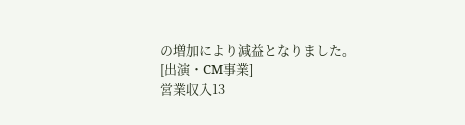の増加により減益となりました。
[出演・CM事業]
営業収入13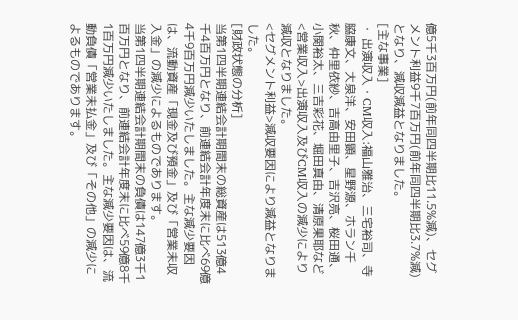億5千3百万円(前年同四半期比11.5%減)、セグメント利益9千7百万円(前年同四半期比3.7%減)となり、減収減益となりました。
[主な事業]
・ 出演収入・CM収入:福山雅治、三宅裕司、寺脇康文、大泉洋、安田顕、星野源、ホラン千秋、仲里依紗、吉高由里子、吉沢亮、桜田通、小関裕太、三吉彩花、堀田真由、清原果耶など
<営業収入>出演収入及びCM収入の減少により減収となりました。
<セグメント利益>減収要因により減益となりました。
[財政状態の分析]
当第1四半期連結会計期間末の総資産は513億4千4百万円となり、前連結会計年度末に比べ69億4千9百万円減少いたしました。主な減少要因は、流動資産「現金及び預金」及び「営業未収入金」の減少によるものであります。
当第1四半期連結会計期間末の負債は147億3千1百万円となり、前連結会計年度末に比べ59億8千1百万円減少いたしました。主な減少要因は、流動負債「営業未払金」及び「その他」の減少によるものであります。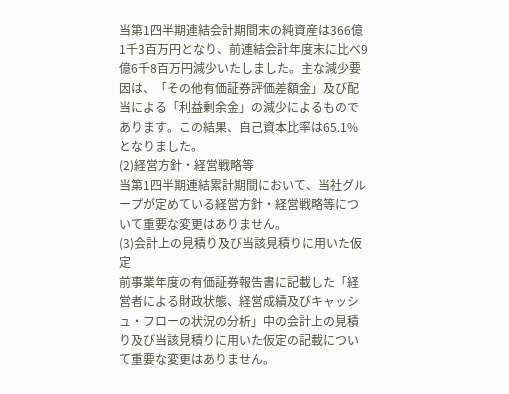当第1四半期連結会計期間末の純資産は366億1千3百万円となり、前連結会計年度末に比べ9億6千8百万円減少いたしました。主な減少要因は、「その他有価証券評価差額金」及び配当による「利益剰余金」の減少によるものであります。この結果、自己資本比率は65.1%となりました。
(2)経営方針・経営戦略等
当第1四半期連結累計期間において、当社グループが定めている経営方針・経営戦略等について重要な変更はありません。
(3)会計上の見積り及び当該見積りに用いた仮定
前事業年度の有価証券報告書に記載した「経営者による財政状態、経営成績及びキャッシュ・フローの状況の分析」中の会計上の見積り及び当該見積りに用いた仮定の記載について重要な変更はありません。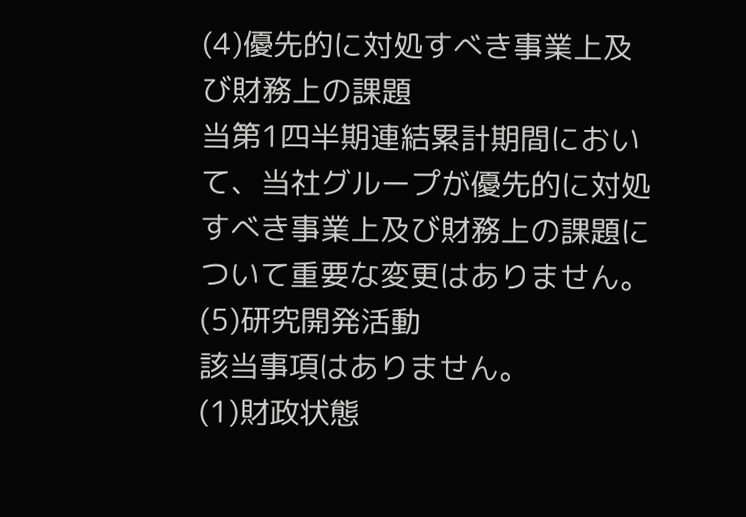(4)優先的に対処すべき事業上及び財務上の課題
当第1四半期連結累計期間において、当社グループが優先的に対処すべき事業上及び財務上の課題について重要な変更はありません。
(5)研究開発活動
該当事項はありません。
(1)財政状態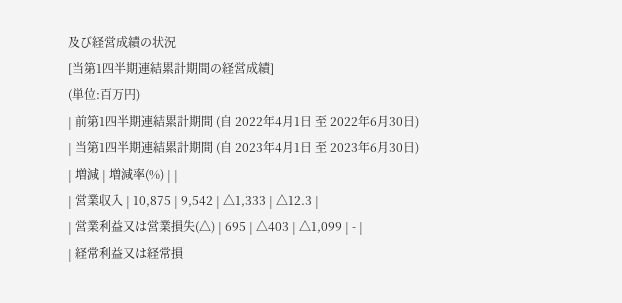及び経営成績の状況
[当第1四半期連結累計期間の経営成績]
(単位:百万円)
| 前第1四半期連結累計期間 (自 2022年4月1日 至 2022年6月30日) | 当第1四半期連結累計期間 (自 2023年4月1日 至 2023年6月30日) | 増減 | 増減率(%) | |
| 営業収入 | 10,875 | 9,542 | △1,333 | △12.3 |
| 営業利益又は営業損失(△) | 695 | △403 | △1,099 | - |
| 経常利益又は経常損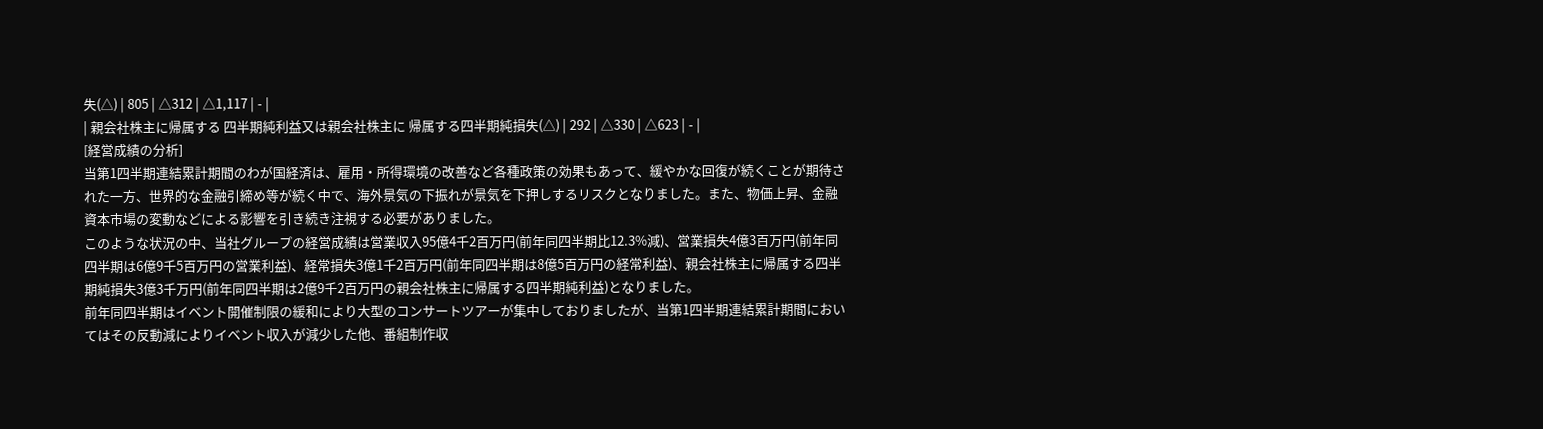失(△) | 805 | △312 | △1,117 | - |
| 親会社株主に帰属する 四半期純利益又は親会社株主に 帰属する四半期純損失(△) | 292 | △330 | △623 | - |
[経営成績の分析]
当第1四半期連結累計期間のわが国経済は、雇用・所得環境の改善など各種政策の効果もあって、緩やかな回復が続くことが期待された一方、世界的な金融引締め等が続く中で、海外景気の下振れが景気を下押しするリスクとなりました。また、物価上昇、金融資本市場の変動などによる影響を引き続き注視する必要がありました。
このような状況の中、当社グループの経営成績は営業収入95億4千2百万円(前年同四半期比12.3%減)、営業損失4億3百万円(前年同四半期は6億9千5百万円の営業利益)、経常損失3億1千2百万円(前年同四半期は8億5百万円の経常利益)、親会社株主に帰属する四半期純損失3億3千万円(前年同四半期は2億9千2百万円の親会社株主に帰属する四半期純利益)となりました。
前年同四半期はイベント開催制限の緩和により大型のコンサートツアーが集中しておりましたが、当第1四半期連結累計期間においてはその反動減によりイベント収入が減少した他、番組制作収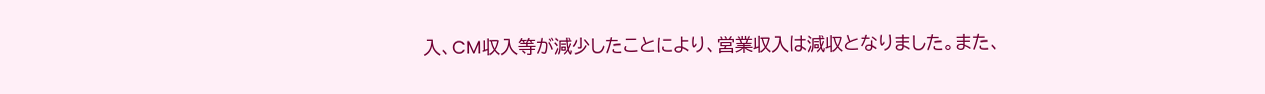入、CM収入等が減少したことにより、営業収入は減収となりました。また、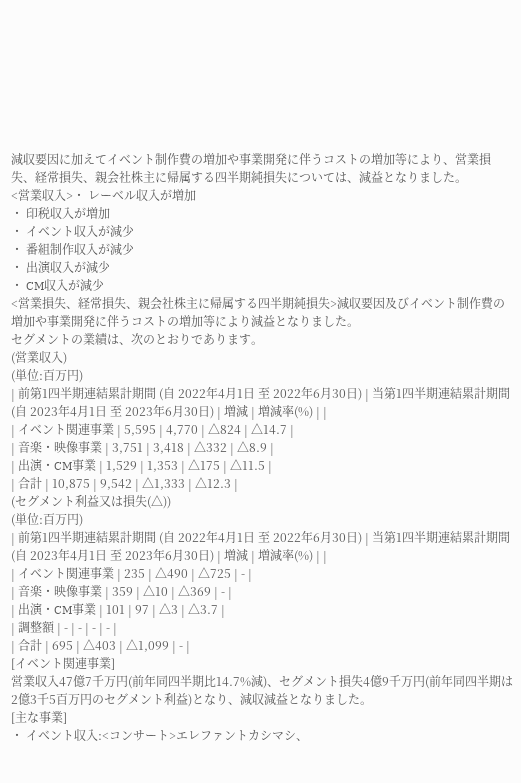減収要因に加えてイベント制作費の増加や事業開発に伴うコストの増加等により、営業損失、経常損失、親会社株主に帰属する四半期純損失については、減益となりました。
<営業収入>・ レーベル収入が増加
・ 印税収入が増加
・ イベント収入が減少
・ 番組制作収入が減少
・ 出演収入が減少
・ CM収入が減少
<営業損失、経常損失、親会社株主に帰属する四半期純損失>減収要因及びイベント制作費の増加や事業開発に伴うコストの増加等により減益となりました。
セグメントの業績は、次のとおりであります。
(営業収入)
(単位:百万円)
| 前第1四半期連結累計期間 (自 2022年4月1日 至 2022年6月30日) | 当第1四半期連結累計期間 (自 2023年4月1日 至 2023年6月30日) | 増減 | 増減率(%) | |
| イベント関連事業 | 5,595 | 4,770 | △824 | △14.7 |
| 音楽・映像事業 | 3,751 | 3,418 | △332 | △8.9 |
| 出演・CM事業 | 1,529 | 1,353 | △175 | △11.5 |
| 合計 | 10,875 | 9,542 | △1,333 | △12.3 |
(セグメント利益又は損失(△))
(単位:百万円)
| 前第1四半期連結累計期間 (自 2022年4月1日 至 2022年6月30日) | 当第1四半期連結累計期間 (自 2023年4月1日 至 2023年6月30日) | 増減 | 増減率(%) | |
| イベント関連事業 | 235 | △490 | △725 | - |
| 音楽・映像事業 | 359 | △10 | △369 | - |
| 出演・CM事業 | 101 | 97 | △3 | △3.7 |
| 調整額 | - | - | - | - |
| 合計 | 695 | △403 | △1,099 | - |
[イベント関連事業]
営業収入47億7千万円(前年同四半期比14.7%減)、セグメント損失4億9千万円(前年同四半期は2億3千5百万円のセグメント利益)となり、減収減益となりました。
[主な事業]
・ イベント収入:<コンサート>エレファントカシマシ、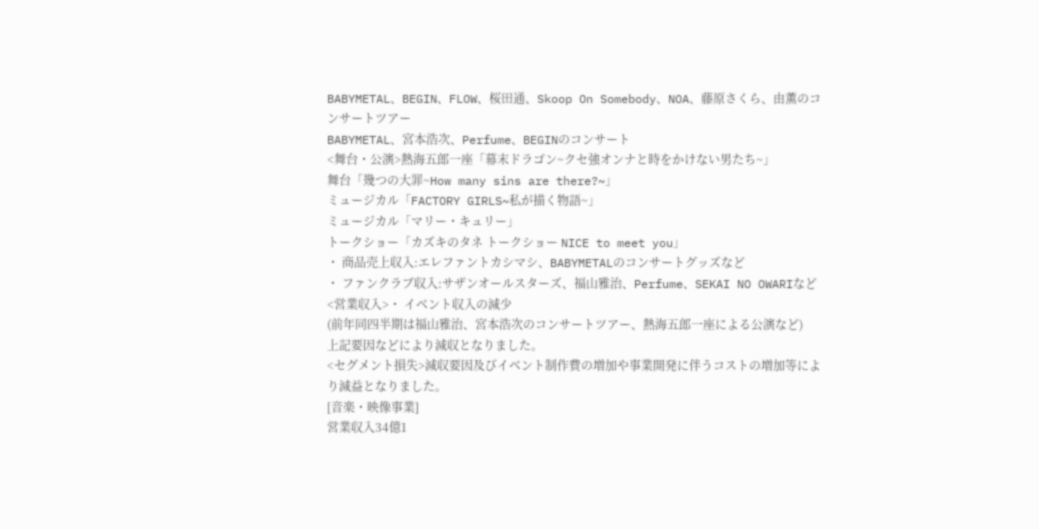BABYMETAL、BEGIN、FLOW、桜田通、Skoop On Somebody、NOA、藤原さくら、由薫のコンサートツアー
BABYMETAL、宮本浩次、Perfume、BEGINのコンサート
<舞台・公演>熱海五郎一座「幕末ドラゴン~クセ強オンナと時をかけない男たち~」
舞台「幾つの大罪~How many sins are there?~」
ミュージカル「FACTORY GIRLS~私が描く物語~」
ミュージカル「マリー・キュリー」
トークショー「カズキのタネ トークショー NICE to meet you」
・ 商品売上収入:エレファントカシマシ、BABYMETALのコンサートグッズなど
・ ファンクラブ収入:サザンオールスターズ、福山雅治、Perfume、SEKAI NO OWARIなど
<営業収入>・ イベント収入の減少
(前年同四半期は福山雅治、宮本浩次のコンサートツアー、熱海五郎一座による公演など)
上記要因などにより減収となりました。
<セグメント損失>減収要因及びイベント制作費の増加や事業開発に伴うコストの増加等により減益となりました。
[音楽・映像事業]
営業収入34億1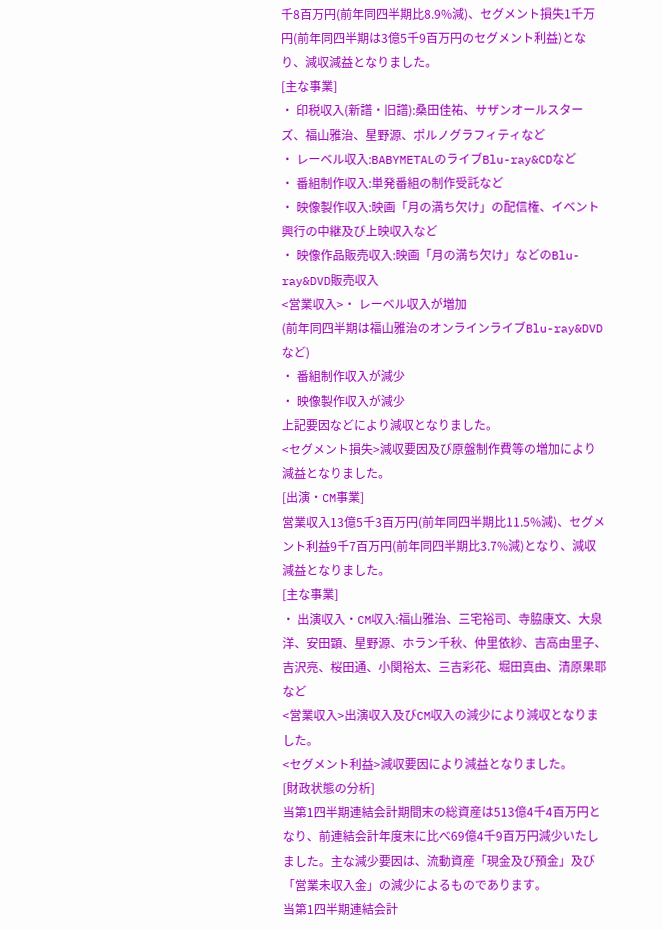千8百万円(前年同四半期比8.9%減)、セグメント損失1千万円(前年同四半期は3億5千9百万円のセグメント利益)となり、減収減益となりました。
[主な事業]
・ 印税収入(新譜・旧譜):桑田佳祐、サザンオールスターズ、福山雅治、星野源、ポルノグラフィティなど
・ レーベル収入:BABYMETALのライブBlu-ray&CDなど
・ 番組制作収入:単発番組の制作受託など
・ 映像製作収入:映画「月の満ち欠け」の配信権、イベント興行の中継及び上映収入など
・ 映像作品販売収入:映画「月の満ち欠け」などのBlu-ray&DVD販売収入
<営業収入>・ レーベル収入が増加
(前年同四半期は福山雅治のオンラインライブBlu-ray&DVDなど)
・ 番組制作収入が減少
・ 映像製作収入が減少
上記要因などにより減収となりました。
<セグメント損失>減収要因及び原盤制作費等の増加により減益となりました。
[出演・CM事業]
営業収入13億5千3百万円(前年同四半期比11.5%減)、セグメント利益9千7百万円(前年同四半期比3.7%減)となり、減収減益となりました。
[主な事業]
・ 出演収入・CM収入:福山雅治、三宅裕司、寺脇康文、大泉洋、安田顕、星野源、ホラン千秋、仲里依紗、吉高由里子、吉沢亮、桜田通、小関裕太、三吉彩花、堀田真由、清原果耶など
<営業収入>出演収入及びCM収入の減少により減収となりました。
<セグメント利益>減収要因により減益となりました。
[財政状態の分析]
当第1四半期連結会計期間末の総資産は513億4千4百万円となり、前連結会計年度末に比べ69億4千9百万円減少いたしました。主な減少要因は、流動資産「現金及び預金」及び「営業未収入金」の減少によるものであります。
当第1四半期連結会計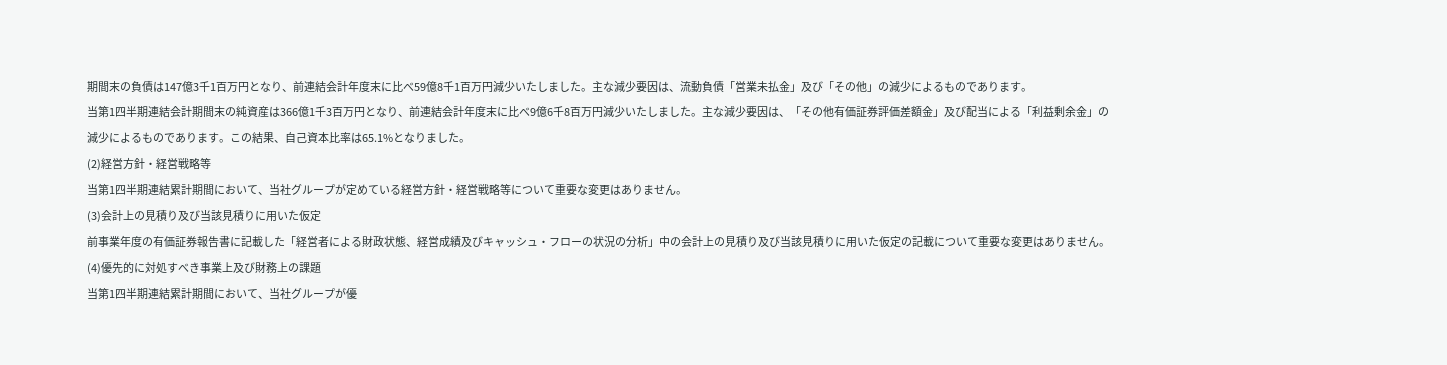期間末の負債は147億3千1百万円となり、前連結会計年度末に比べ59億8千1百万円減少いたしました。主な減少要因は、流動負債「営業未払金」及び「その他」の減少によるものであります。
当第1四半期連結会計期間末の純資産は366億1千3百万円となり、前連結会計年度末に比べ9億6千8百万円減少いたしました。主な減少要因は、「その他有価証券評価差額金」及び配当による「利益剰余金」の減少によるものであります。この結果、自己資本比率は65.1%となりました。
(2)経営方針・経営戦略等
当第1四半期連結累計期間において、当社グループが定めている経営方針・経営戦略等について重要な変更はありません。
(3)会計上の見積り及び当該見積りに用いた仮定
前事業年度の有価証券報告書に記載した「経営者による財政状態、経営成績及びキャッシュ・フローの状況の分析」中の会計上の見積り及び当該見積りに用いた仮定の記載について重要な変更はありません。
(4)優先的に対処すべき事業上及び財務上の課題
当第1四半期連結累計期間において、当社グループが優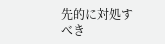先的に対処すべき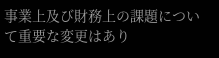事業上及び財務上の課題について重要な変更はあり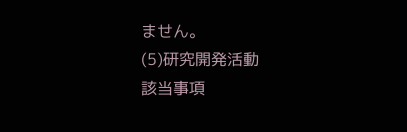ません。
(5)研究開発活動
該当事項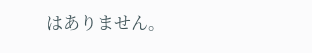はありません。